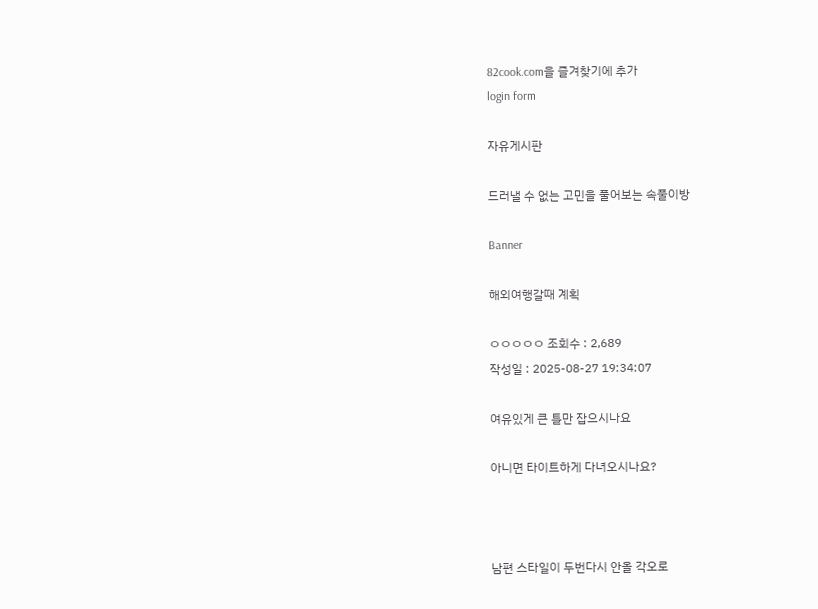82cook.com을 즐겨찾기에 추가
login form

자유게시판

드러낼 수 없는 고민을 풀어보는 속풀이방

Banner

해외여행갈때 계획

ㅇㅇㅇㅇㅇ 조회수 : 2,689
작성일 : 2025-08-27 19:34:07

여유있게 큰 틀만 잡으시나요

아니면 타이트하게 다녀오시나요?



남편 스타일이 두번다시 안올 각오로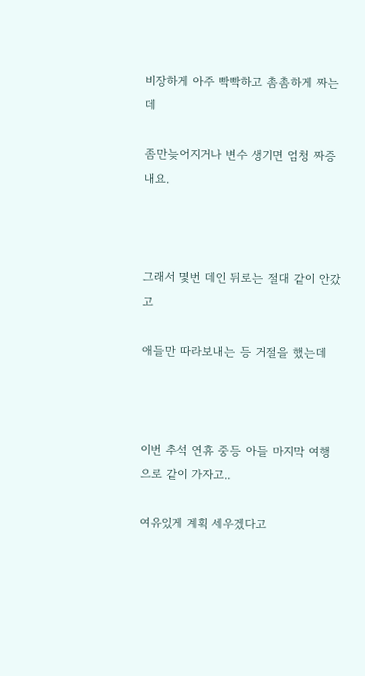비장하게 아주 빡빡하고 촘촘하게 짜는데

좀만늦어지거나 변수 생기면 엄청 짜증내요.



그래서 몇번 데인 뒤로는 절대 같이 안갔고

애들만 따라보내는 등 거절을 했는데



이번 추석 연휴 중등 아들 마지막 여행으로 같이 가자고..

여유있게 계획 세우겠다고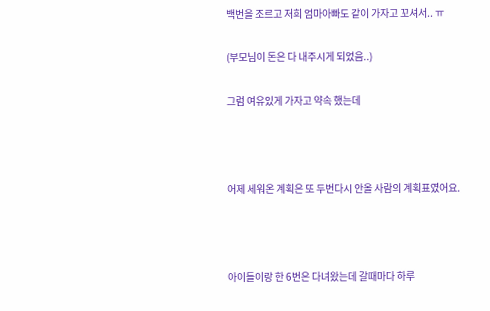백번을 조르고 저희 엄마아빠도 같이 가자고 꼬셔서.. ㅠ

(부모님이 돈은 다 내주시게 되었음..)

그럼 여유있게 가자고 약속 했는데



어제 세워온 계획은 또 두번다시 안올 사람의 계획표였어요.



아이들이랑 한 6번은 다녀왔는데 갈때마다 하루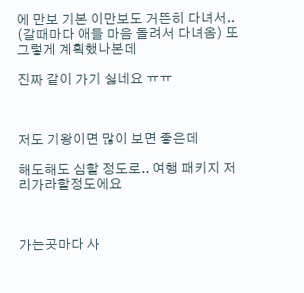에 만보 기본 이만보도 거뜬히 다녀서.. (갈때마다 애들 마음 돌려서 다녀옴) 또 그렇게 계획했나본데

진짜 같이 가기 싫네요 ㅠㅠ



저도 기왕이면 많이 보면 좋은데

해도해도 심할 정도로.. 여행 패키지 저리가라할정도에요



가는곳마다 사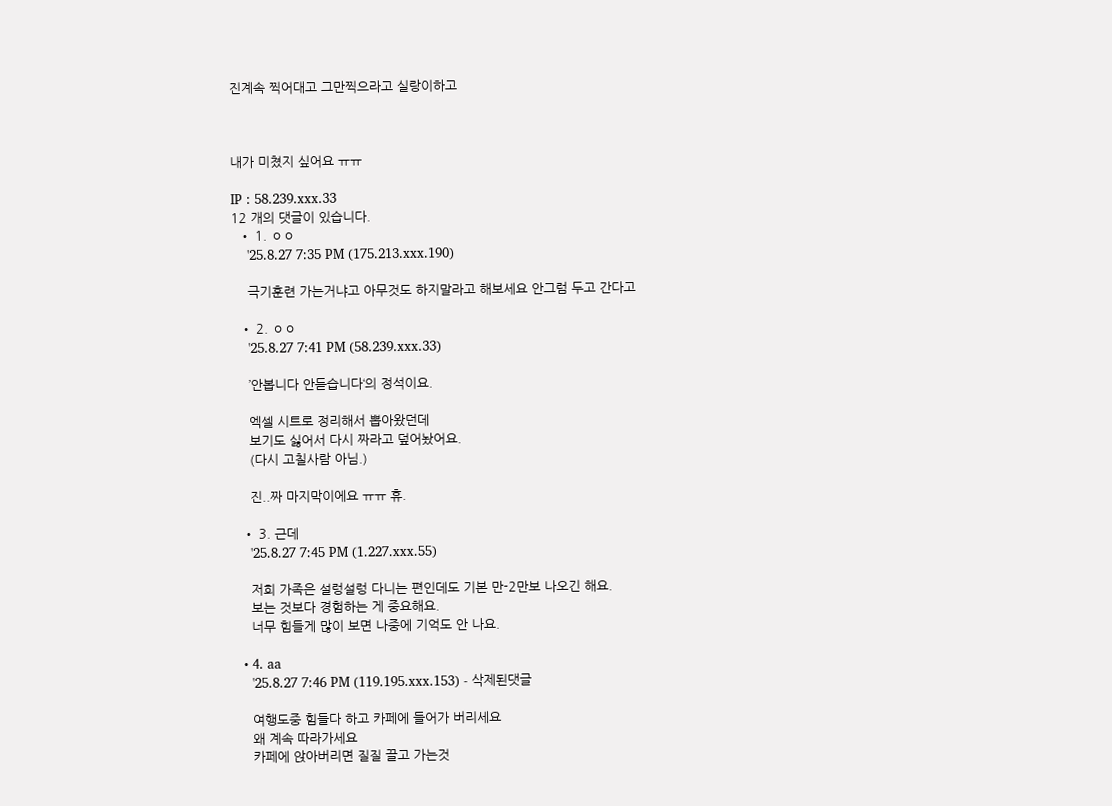진계속 찍어대고 그만찍으라고 실랑이하고



내가 미쳤지 싶어요 ㅠㅠ

IP : 58.239.xxx.33
12 개의 댓글이 있습니다.
  • 1. ㅇㅇ
    '25.8.27 7:35 PM (175.213.xxx.190)

    극기훈련 가는거냐고 아무것도 하지말라고 해보세요 안그럼 두고 간다고

  • 2. ㅇㅇ
    '25.8.27 7:41 PM (58.239.xxx.33)

    ’안봅니다 안듣습니다‘의 정석이요.

    엑셀 시트로 정리해서 뽑아왔던데
    보기도 싫어서 다시 짜라고 덮어놨어요.
    (다시 고칠사람 아님.)

    진..짜 마지막이에요 ㅠㅠ 휴.

  • 3. 근데
    '25.8.27 7:45 PM (1.227.xxx.55)

    저희 가족은 설렁설렁 다니는 편인데도 기본 만-2만보 나오긴 해요.
    보는 것보다 경험하는 게 중요해요.
    너무 힘들게 많이 보면 나중에 기억도 안 나요.

  • 4. aa
    '25.8.27 7:46 PM (119.195.xxx.153) - 삭제된댓글

    여행도중 힘들다 하고 카페에 들어가 버리세요
    왜 계속 따라가세요
    카페에 앉아버리면 질질 끌고 가는것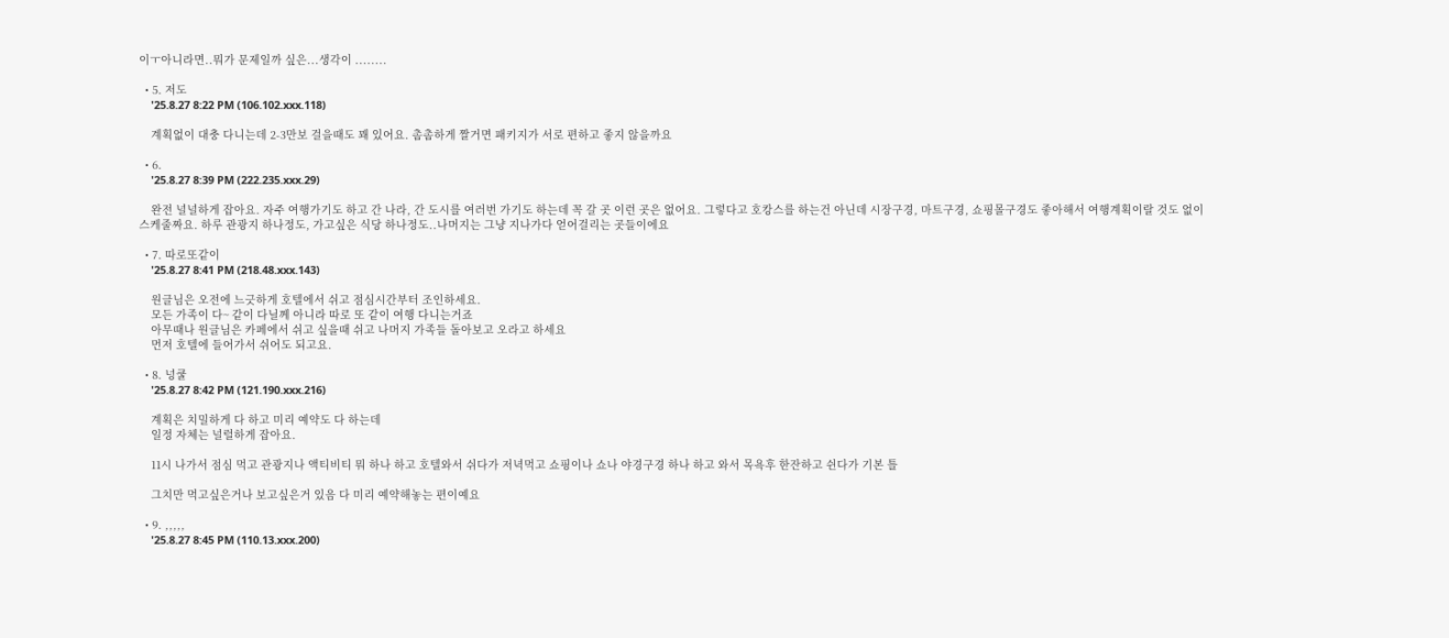이ㅜ아니라면..뭐가 문제일까 싶은...생각이 ........

  • 5. 저도
    '25.8.27 8:22 PM (106.102.xxx.118)

    계획없이 대충 다니는데 2-3만보 걸을때도 꽤 있어요. 촘촘하게 짤거면 패키지가 서로 편하고 좋지 않을까요

  • 6.
    '25.8.27 8:39 PM (222.235.xxx.29)

    완전 널널하게 잡아요. 자주 여행가기도 하고 간 나라, 간 도시를 여러번 가기도 하는데 꼭 갈 곳 이런 곳은 없어요. 그렇다고 호캉스를 하는건 아닌데 시장구경, 마트구경, 쇼핑몰구경도 좋아해서 여행계획이랄 것도 없이 스케줄짜요. 하루 관광지 하나정도, 가고싶은 식당 하나정도..나머지는 그냥 지나가다 얻어걸리는 곳들이에요

  • 7. 따로또같이
    '25.8.27 8:41 PM (218.48.xxx.143)

    원글님은 오전에 느긋하게 호텔에서 쉬고 점심시간부터 조인하세요.
    모든 가족이 다~ 같이 다닐께 아니라 따로 또 같이 여행 다니는거죠
    아무때나 원글님은 카페에서 쉬고 싶을때 쉬고 나머지 가족들 돌아보고 오라고 하세요
    먼저 호텔에 들어가서 쉬어도 되고요.

  • 8. 넝쿨
    '25.8.27 8:42 PM (121.190.xxx.216)

    계획은 치밀하게 다 하고 미리 예약도 다 하는데
    일정 자체는 널럴하게 잡아요.

    11시 나가서 점심 먹고 관광지나 액티비티 뭐 하나 하고 호텔와서 쉬다가 저녁먹고 쇼핑이나 쇼나 야경구경 하나 하고 와서 목욕후 한잔하고 쉰다가 기본 틀

    그치만 먹고싶은거나 보고싶은거 있음 다 미리 예약해놓는 편이예요

  • 9. ,,,,,
    '25.8.27 8:45 PM (110.13.xxx.200)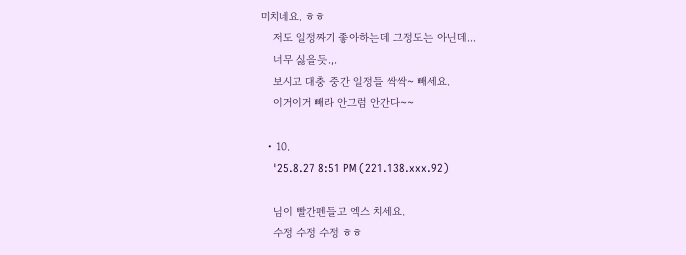미치네요. ㅎㅎ
    저도 일정짜기 좋아하는데 그정도는 아닌데...
    너무 싫을듯.,.
    보시고 대충 중간 일정들 싹싹~ 빼세요.
    이거이거 빼라 안그럼 안간다~~

  • 10.
    '25.8.27 8:51 PM (221.138.xxx.92)

    님이 빨간펜들고 엑스 치세요.
    수정 수정 수정 ㅎㅎ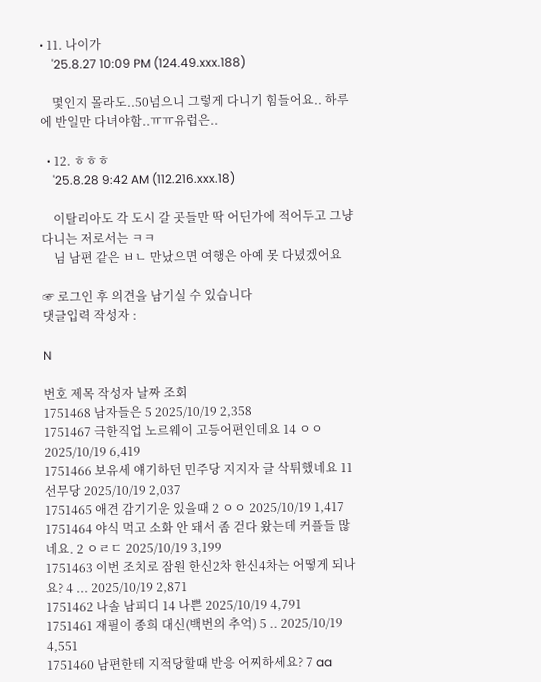• 11. 나이가
    '25.8.27 10:09 PM (124.49.xxx.188)

    몇인지 몰라도..50넘으니 그렇게 다니기 힘들어요.. 하루에 반일만 다녀야함..ㅠㅠ유럽은..

  • 12. ㅎㅎㅎ
    '25.8.28 9:42 AM (112.216.xxx.18)

    이탈리아도 각 도시 갈 곳들만 딱 어딘가에 적어두고 그냥 다니는 저로서는 ㅋㅋ
    님 남편 같은 ㅂㄴ 만났으면 여행은 아예 못 다녔겠어요

☞ 로그인 후 의견을 남기실 수 있습니다
댓글입력 작성자 :

N

번호 제목 작성자 날짜 조회
1751468 남자들은 5 2025/10/19 2,358
1751467 극한직업 노르웨이 고등어편인데요 14 ㅇㅇ 2025/10/19 6,419
1751466 보유세 얘기하던 민주당 지지자 글 삭튀했네요 11 선무당 2025/10/19 2,037
1751465 애견 감기기운 있을때 2 ㅇㅇ 2025/10/19 1,417
1751464 야식 먹고 소화 안 돼서 좀 걷다 왔는데 커플들 많네요. 2 ㅇㄹㄷ 2025/10/19 3,199
1751463 이번 조치로 잠원 한신2차 한신4차는 어떻게 되나요? 4 ... 2025/10/19 2,871
1751462 나솔 남피디 14 나쁜 2025/10/19 4,791
1751461 재필이 종희 대신(백번의 추억) 5 .. 2025/10/19 4,551
1751460 남편한테 지적당할때 반응 어찌하세요? 7 aa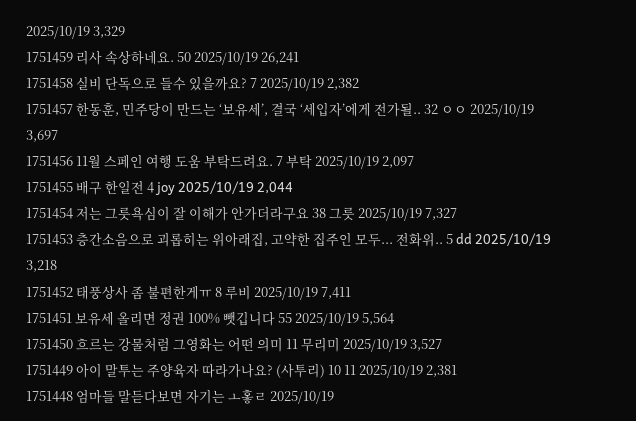2025/10/19 3,329
1751459 리사 속상하네요. 50 2025/10/19 26,241
1751458 실비 단독으로 들수 있을까요? 7 2025/10/19 2,382
1751457 한동훈, 민주당이 만드는 ‘보유세’, 결국 ‘세입자’에게 전가될.. 32 ㅇㅇ 2025/10/19 3,697
1751456 11월 스페인 여행 도움 부탁드려요. 7 부탁 2025/10/19 2,097
1751455 배구 한일전 4 joy 2025/10/19 2,044
1751454 저는 그릇욕심이 잘 이해가 안가더라구요 38 그릇 2025/10/19 7,327
1751453 층간소음으로 괴롭히는 위아래집, 고약한 집주인 모두... 전화위.. 5 dd 2025/10/19 3,218
1751452 태풍상사 좀 불편한게ㅠ 8 루비 2025/10/19 7,411
1751451 보유세 올리면 정권 100% 뺏깁니다 55 2025/10/19 5,564
1751450 흐르는 강물처럼 그영화는 어떤 의미 11 무리미 2025/10/19 3,527
1751449 아이 말투는 주양육자 따라가나요? (사투리) 10 11 2025/10/19 2,381
1751448 엄마들 말듣다보면 자기는 ㅗ홓ㄹ 2025/10/19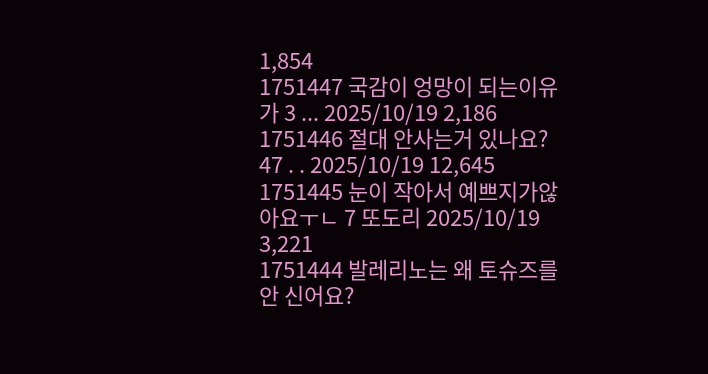1,854
1751447 국감이 엉망이 되는이유가 3 ... 2025/10/19 2,186
1751446 절대 안사는거 있나요? 47 . . 2025/10/19 12,645
1751445 눈이 작아서 예쁘지가않아요ㅜㄴ 7 또도리 2025/10/19 3,221
1751444 발레리노는 왜 토슈즈를 안 신어요?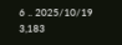6 .. 2025/10/19 3,183